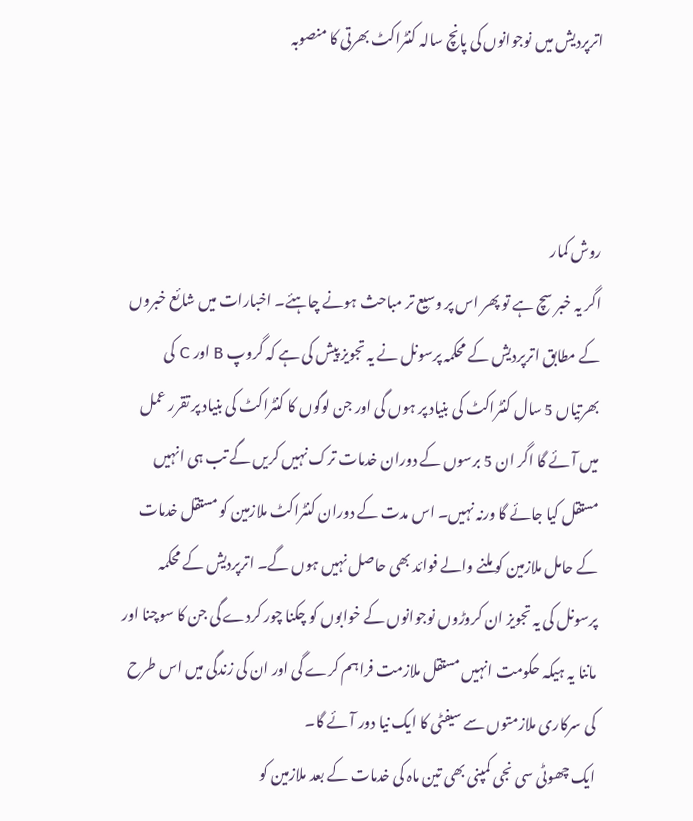اترپردیش میں نوجوانوں کی پانچ سالہ کنٹراکٹ بھرتی کا منصوبہ



روش کمار
اگر یہ خبر سچ ہے تو پھر اس پر وسیع تر مباحث ہونے چاہئے۔ اخبارات میں شائع خبروں کے مطابق اترپردیش کے محکمہ پرسونل نے یہ تجویز پیش کی ہے کہ گروپ B اور C کی بھرتیاں 5 سال کنٹراکٹ کی بنیاد پر ہوں گی اور جن لوگوں کا کنٹراکٹ کی بنیاد پر تقرر عمل میں آئے گا اگر ان 5 برسوں کے دوران خدمات ترک نہیں کریں گے تب ہی انہیں مستقل کیا جائے گا ورنہ نہیں۔ اس مدت کے دوران کنٹراکٹ ملازمین کو مستقل خدمات کے حامل ملازمین کو ملنے والے فوائد بھی حاصل نہیں ہوں گے۔ اترپردیش کے محکمہ پرسونل کی یہ تجویز ان کروڑوں نوجوانوں کے خوابوں کو چکنا چور کردے گی جن کا سوچنا اور ماننا یہ ہیکہ حکومت انہیں مستقل ملازمت فراہم کرے گی اور ان کی زندگی میں اس طرح کی سرکاری ملازمتوں سے سیفٹی کا ایک نیا دور آئے گا۔
ایک چھوٹی سی نجی کمپنی بھی تین ماہ کی خدمات کے بعد ملازمین کو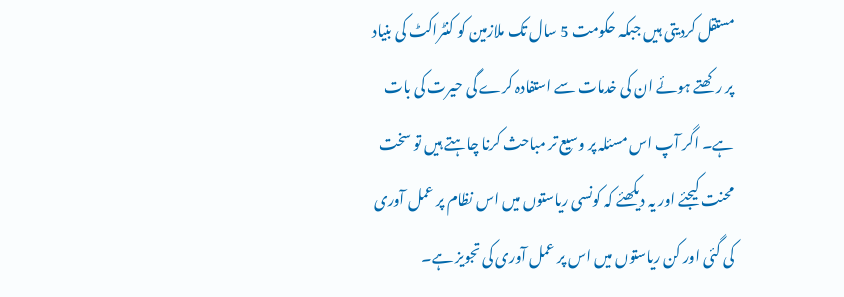مستقل کردیتی ہیں جبکہ حکومت 5 سال تک ملازمین کو کنٹراکٹ کی بنیاد پر رکھتے ہوئے ان کی خدمات سے استفادہ کرے گی حیرت کی بات ہے۔ اگر آپ اس مسئلہ پر وسیع تر مباحث کرنا چاہتے ہیں تو سخت محنت کیجئے اور یہ دیکھئے کہ کونسی ریاستوں میں اس نظام پر عمل آوری کی گئی اور کن ریاستوں میں اس پر عمل آوری کی تجویز ہے۔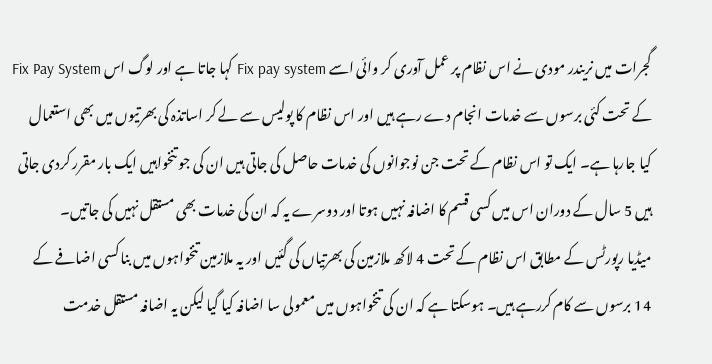گجرات میں نریندر مودی نے اس نظام پر عمل آوری کر وائی اسے Fix pay system کہا جاتا ہے اور لوگ اس Fix Pay System کے تحت کئی برسوں سے خدمات انجام دے رہے ہیں اور اس نظام کا پولیس سے لے کر اساتذہ کی بھرتیوں میں بھی استعمال کیا جارہا ہے۔ ایک تو اس نظام کے تحت جن نوجوانوں کی خدمات حاصل کی جاتی ہیں ان کی جو تنخواہیں ایک بار مقرر کردی جاتی ہیں 5 سال کے دوران اس میں کسی قسم کا اضافہ نہیں ہوتا اور دوسرے یہ کہ ان کی خدمات بھی مستقل نہیں کی جاتیں۔
میڈیا رپورٹس کے مطابق اس نظام کے تحت 4 لاکھ ملازمین کی بھرتیاں کی گئیں اور یہ ملازمین تنخواہوں میں بنا کسی اضافے کے 14 برسوں سے کام کررہے ہیں۔ ہوسکتا ہے کہ ان کی تنخواہوں میں معمولی سا اضافہ کیا گیا لیکن یہ اضافہ مستقل خدمت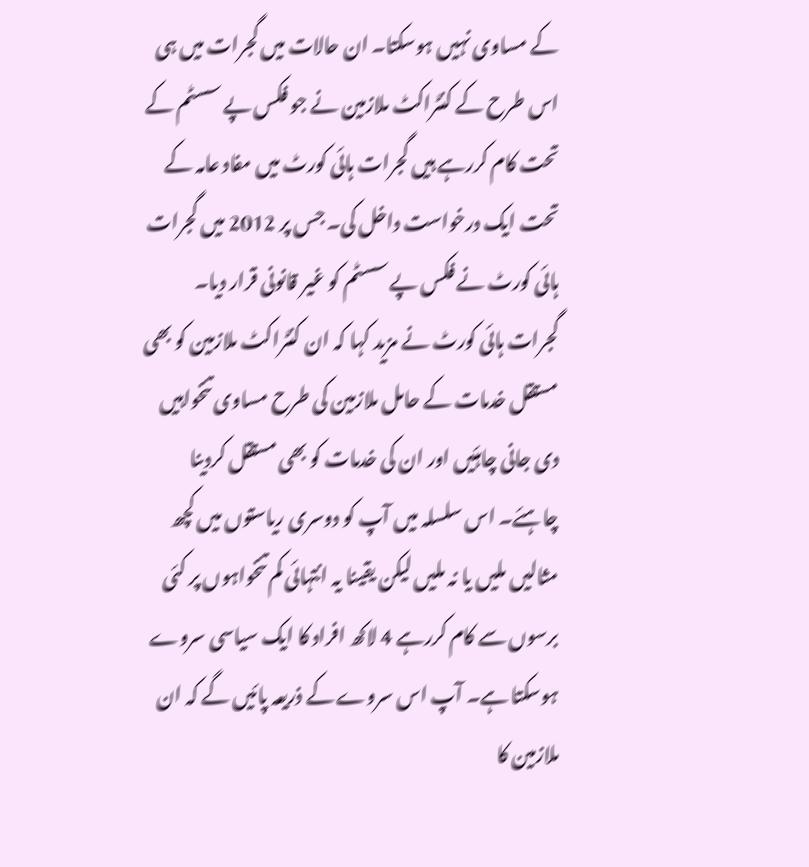کے مساوی نہیں ہوسکتا۔ ان حالات میں گجرات میں ہی اس طرح کے کنٹراکٹ ملازمین نے جو فکس پے سسٹم کے تحت کام کررہے ہیں گجرات ہائی کورٹ میں مفاد عامہ کے تحت ایک درخواست داخل کی۔ جس پر 2012 میں گجرات ہائی کورٹ نے فکس پے سسٹم کو غیر قانونی قرار دیا۔ گجرات ہائی کورٹ نے مزید کہا کہ ان کنٹراکٹ ملازمین کو بھی مستقل خدمات کے حامل ملازمین کی طرح مساوی تنخواہیں دی جانی چاہئیں اور ان کی خدمات کو بھی مستقل کردینا چاہئے۔ اس سلسلہ میں آپ کو دوسری ریاستوں میں کچھ مثالیں ملیں یا نہ ملیں لیکن یقینا یہ انتہائی کم تنخواہوں پر کئی برسوں سے کام کررہے 4 لاکھ افراد کا ایک سیاسی سروے ہوسکتا ہے۔ آپ اس سروے کے ذریعہ پائیں گے کہ ان ملازمین کا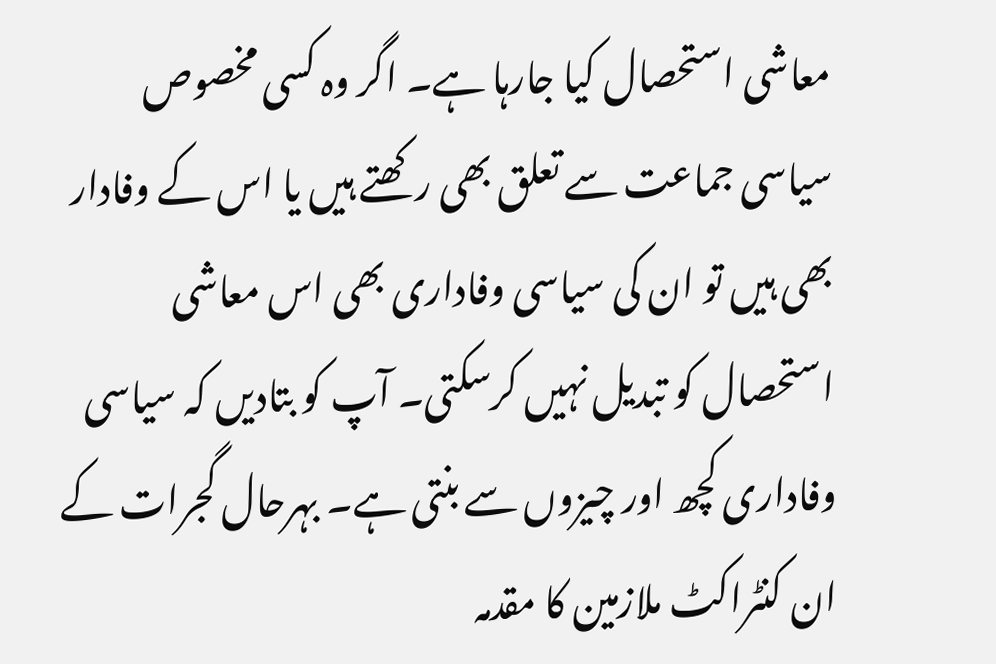معاشی استحصال کیا جارہا ہے۔ اگر وہ کسی مخصوص سیاسی جماعت سے تعلق بھی رکھتے ہیں یا اس کے وفادار بھی ہیں تو ان کی سیاسی وفاداری بھی اس معاشی استحصال کو تبدیل نہیں کرسکتی۔ آپ کو بتادیں کہ سیاسی وفاداری کچھ اور چیزوں سے بنتی ہے۔ بہرحال گجرات کے ان کنٹراکٹ ملازمین کا مقدمہ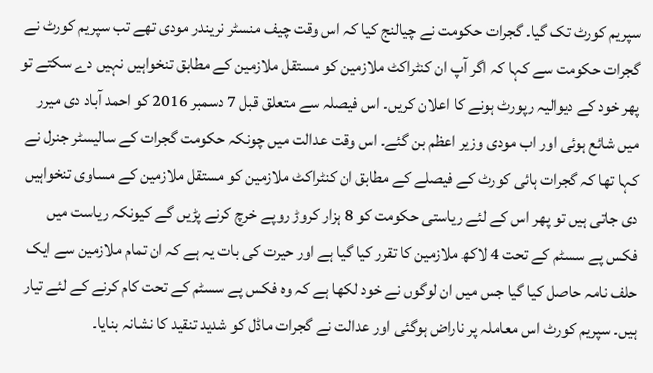سپریم کورٹ تک گیا۔ گجرات حکومت نے چیالنج کیا کہ اس وقت چیف منسٹر نریندر مودی تھے تب سپریم کورٹ نے گجرات حکومت سے کہا کہ اگر آپ ان کنٹراکٹ ملازمین کو مستقل ملازمین کے مطابق تنخواہیں نہیں دے سکتے تو پھر خود کے دیوالیہ رپورٹ ہونے کا اعلان کریں۔ اس فیصلہ سے متعلق قبل 7 دسمبر 2016 کو احمد آباد دی میرر میں شائع ہوئی اور اب مودی وزیر اعظم بن گئے۔ اس وقت عدالت میں چونکہ حکومت گجرات کے سالیسٹر جنرل نے کہا تھا کہ گجرات ہائی کورٹ کے فیصلے کے مطابق ان کنٹراکٹ ملازمین کو مستقل ملازمین کے مساوی تنخواہیں دی جاتی ہیں تو پھر اس کے لئے ریاستی حکومت کو 8 ہزار کروڑ روپے خرچ کرنے پڑیں گے کیونکہ ریاست میں فکس پے سسٹم کے تحت 4 لاکھ ملازمین کا تقرر کیا گیا ہے اور حیرت کی بات یہ ہے کہ ان تمام ملازمین سے ایک حلف نامہ حاصل کیا گیا جس میں ان لوگوں نے خود لکھا ہے کہ وہ فکس پے سسٹم کے تحت کام کرنے کے لئے تیار ہیں۔ سپریم کورٹ اس معاملہ پر ناراض ہوگئی اور عدالت نے گجرات ماڈل کو شدید تنقید کا نشانہ بنایا۔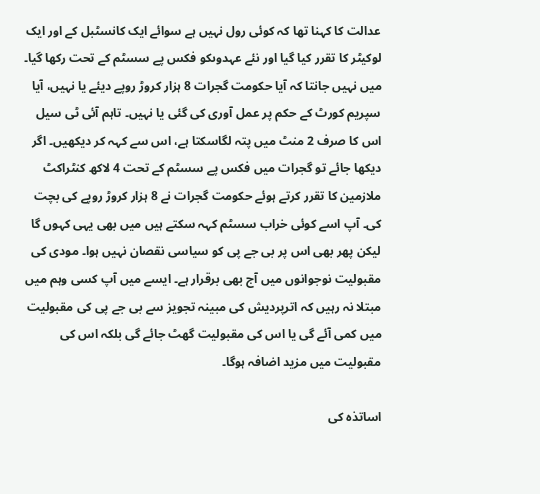عدالت کا کہنا تھا کہ کوئی رول نہیں ہے سوائے ایک کانسٹبل کے اور ایک لوکیٹر کا تقرر کیا گیا اور نئے عہدوںکو فکس پے سسٹم کے تحت رکھا گیا۔ میں نہیں جانتا کہ آیا حکومت گجرات 8 ہزار کروڑ روپے دیئے یا نہیں، آیا سپریم کورٹ کے حکم پر عمل آوری کی گئی یا نہیں۔ تاہم آئی ٹی سیل اس کا صرف 2 منٹ میں پتہ لگاسکتا ہے، اس سے کہہ کر دیکھیں۔ اگر دیکھا جائے تو گجرات میں فکس پے سسٹم کے تحت 4 لاکھ کنٹراکٹ ملازمین کا تقرر کرتے ہوئے حکومت گجرات نے 8 ہزار کروڑ روپے کی بچت کی۔ آپ اسے کوئی خراب سسٹم کہہ سکتے ہیں میں بھی یہی کہوں گا لیکن پھر بھی اس پر بی جے پی کو سیاسی نقصان نہیں ہوا۔ مودی کی مقبولیت نوجوانوں میں آج بھی برقرار ہے۔ ایسے میں آپ کسی وہم میں مبتلا نہ رہیں کہ اترپردیش کی مبینہ تجویز سے بی جے پی کی مقبولیت میں کمی آئے گی یا اس کی مقبولیت گھٹ جائے گی بلکہ اس کی مقبولیت میں مزید اضافہ ہوگا۔

اساتذہ کی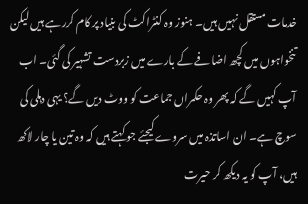خدمات مستقل نہیں ہیں۔ ہنوز وہ کنٹراکٹ کی بنیاد پر کام کررہے ہیں لیکن تنخواہوں میں کچھ اضافے کے بارے میں زبردست تشہیر کی گئی۔ اب آپ کہیں گے کہ پھر وہ حکمراں جماعت کو ووٹ دیں گے؟ یہی دہلی کی سوچ ہے۔ ان اساتذہ میں سروے کیجئے جو کہتے ہیں کہ وہ تین یا چار لاکھ ہیں، آپ کو یہ دیکھ کر حیرت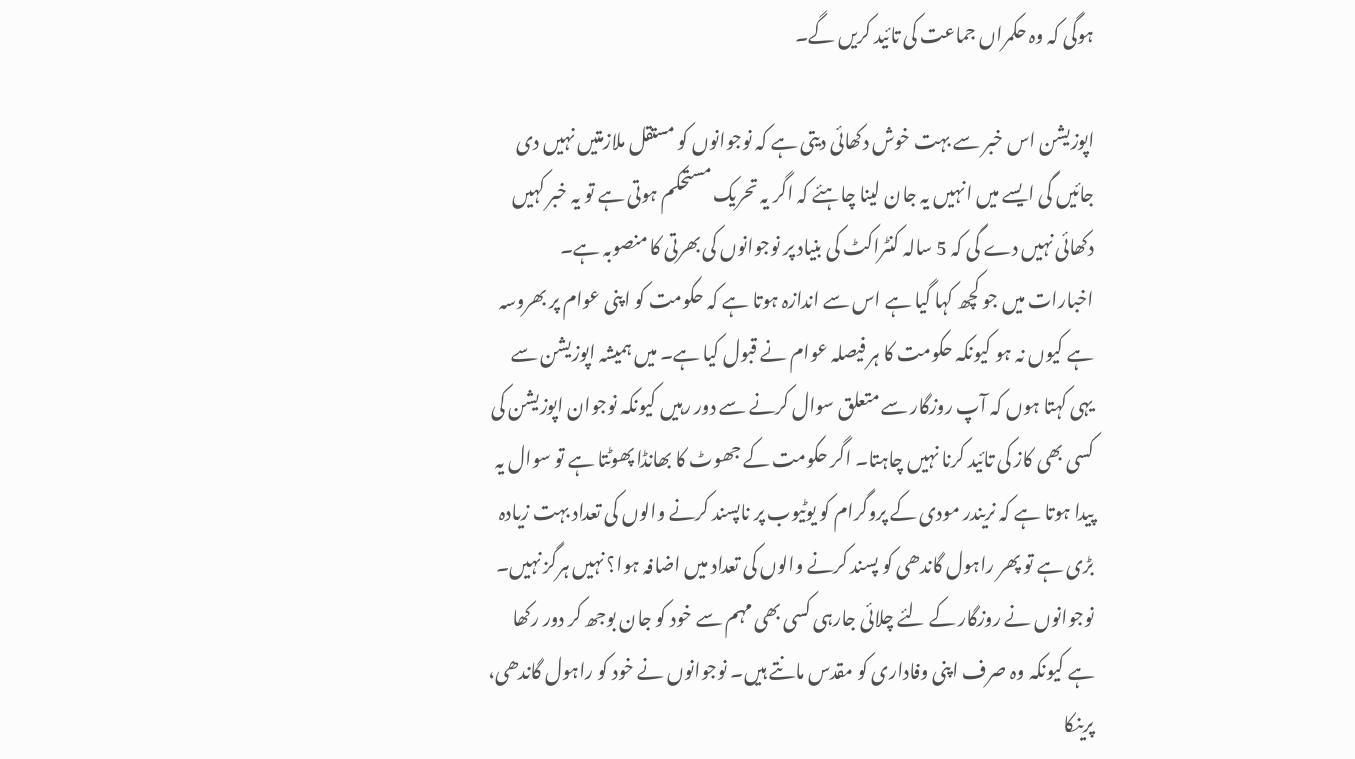ہوگی کہ وہ حکمراں جماعت کی تائید کریں گے۔

اپوزیشن اس خبر سے بہت خوش دکھائی دیتی ہے کہ نوجوانوں کو مستقل ملازمتیں نہیں دی جائیں گی ایسے میں انہیں یہ جان لینا چاہئے کہ اگر یہ تحریک مستحکم ہوتی ہے تو یہ خبر کہیں دکھائی نہیں دے گی کہ 5 سالہ کنٹراکٹ کی بنیاد پر نوجوانوں کی بھرتی کا منصوبہ ہے۔ اخبارات میں جو کچھ کہا گیا ہے اس سے اندازہ ہوتا ہے کہ حکومت کو اپنی عوام پر بھروسہ ہے کیوں نہ ہو کیونکہ حکومت کا ہر فیصلہ عوام نے قبول کیا ہے۔ میں ہمیشہ اپوزیشن سے یہی کہتا ہوں کہ آپ روزگار سے متعلق سوال کرنے سے دور رہیں کیونکہ نوجوان اپوزیشن کی کسی بھی کاز کی تائید کرنا نہیں چاہتا۔ اگر حکومت کے جھوٹ کا بھانڈا پھوٹتا ہے تو سوال یہ پیدا ہوتا ہے کہ نریندر مودی کے پروگرام کو یوٹیوب پر ناپسند کرنے والوں کی تعداد بہت زیادہ بڑی ہے تو پھر راہول گاندھی کو پسند کرنے والوں کی تعداد میں اضافہ ہوا؟ نہیں ہرگز نہیں۔ نوجوانوں نے روزگار کے لئے چلائی جارہی کسی بھی مہم سے خود کو جان بوجھ کر دور رکھا ہے کیونکہ وہ صرف اپنی وفاداری کو مقدس مانتے ہیں۔ نوجوانوں نے خود کو راہول گاندھی، پرینکا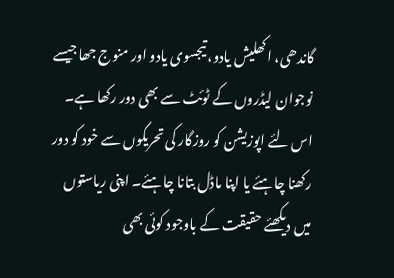گاندھی، اکھلیش یادو، تیجسوی یادو اور منوج جھا جیسے نوجوان لیڈروں کے ٹوئٹ سے بھی دور رکھا ہے۔ اس لئے اپوزیشن کو روزگار کی تحریکوں سے خود کو دور رکھنا چاہئے یا اپنا ماڈل بتانا چاہئے۔ اپنی ریاستوں میں دیکھئے حقیقت کے باوجود کوئی بھی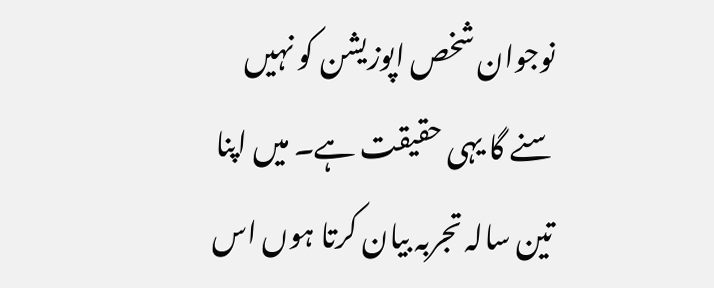نوجوان شخص اپوزیشن کو نہیں سنے گا یہی حقیقت ہے۔ میں اپنا تین سالہ تجربہ بیان کرتا ہوں اس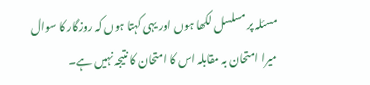مسئلہ پر مسلسل لکھا ہوں اور یہی کہتا ہوں کہ روزگار کا سوال میرا امتحان بہ مقابلہ اس کا امتحان کا نتیجہ نہیں ہے۔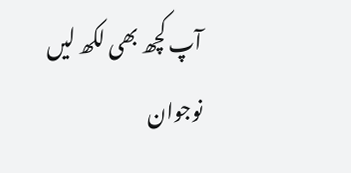آپ کچھ بھی لکھ لیں نوجوان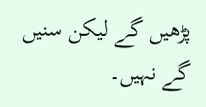پڑھیں گے لیکن سنیں گے نہیں۔